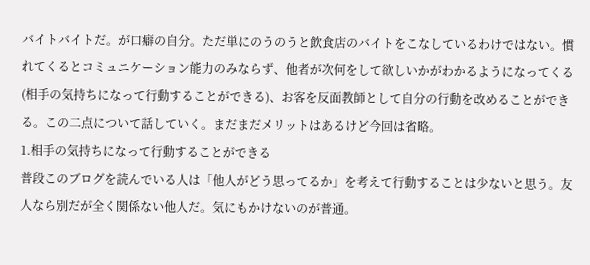バイトバイトだ。が口癖の自分。ただ単にのうのうと飲食店のバイトをこなしているわけではない。慣れてくるとコミュニケーション能力のみならず、他者が次何をして欲しいかがわかるようになってくる(相手の気持ちになって行動することができる)、お客を反面教師として自分の行動を改めることができる。この二点について話していく。まだまだメリットはあるけど今回は省略。
1.相手の気持ちになって行動することができる
普段このブログを読んでいる人は「他人がどう思ってるか」を考えて行動することは少ないと思う。友人なら別だが全く関係ない他人だ。気にもかけないのが普通。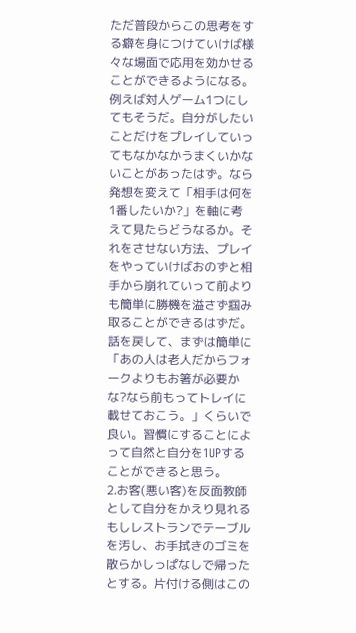ただ普段からこの思考をする癖を身につけていけば様々な場面で応用を効かせることができるようになる。例えば対人ゲーム1つにしてもそうだ。自分がしたいことだけをプレイしていってもなかなかうまくいかないことがあったはず。なら発想を変えて「相手は何を1番したいか?」を軸に考えて見たらどうなるか。それをさせない方法、プレイをやっていけばおのずと相手から崩れていって前よりも簡単に勝機を溢さず掴み取ることができるはずだ。話を戻して、まずは簡単に「あの人は老人だからフォークよりもお箸が必要かな?なら前もってトレイに載せておこう。」くらいで良い。習慣にすることによって自然と自分を1UPすることができると思う。
2.お客(悪い客)を反面教師として自分をかえり見れる
もしレストランでテーブルを汚し、お手拭きのゴミを散らかしっぱなしで帰ったとする。片付ける側はこの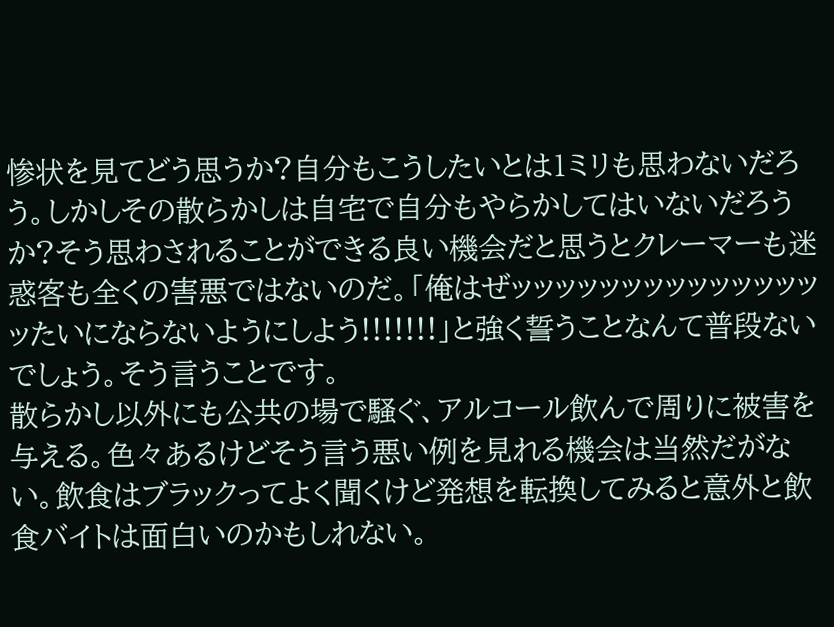惨状を見てどう思うか?自分もこうしたいとは1ミリも思わないだろう。しかしその散らかしは自宅で自分もやらかしてはいないだろうか?そう思わされることができる良い機会だと思うとクレーマーも迷惑客も全くの害悪ではないのだ。「俺はぜッッッッッッッッッッッッッッッたいにならないようにしよう!!!!!!!」と強く誓うことなんて普段ないでしょう。そう言うことです。
散らかし以外にも公共の場で騒ぐ、アルコール飲んで周りに被害を与える。色々あるけどそう言う悪い例を見れる機会は当然だがない。飲食はブラックってよく聞くけど発想を転換してみると意外と飲食バイトは面白いのかもしれない。